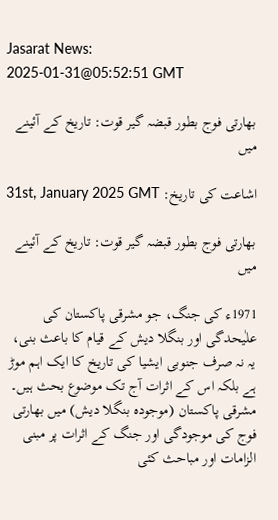Jasarat News:
2025-01-31@05:52:51 GMT

بھارتی فوج بطور قبضہ گیر قوت: تاریخ کے آئینے میں

اشاعت کی تاریخ: 31st, January 2025 GMT

بھارتی فوج بطور قبضہ گیر قوت: تاریخ کے آئینے میں

1971ء کی جنگ، جو مشرقی پاکستان کی علٰیحدگی اور بنگلا دیش کے قیام کا باعث بنی، یہ نہ صرف جنوبی ایشیا کی تاریخ کا ایک اہم موڑ ہے بلکہ اس کے اثرات آج تک موضوع بحث ہیں۔ مشرقی پاکستان (موجودہ بنگلا دیش) میں بھارتی فوج کی موجودگی اور جنگ کے اثرات پر مبنی الزامات اور مباحث کئی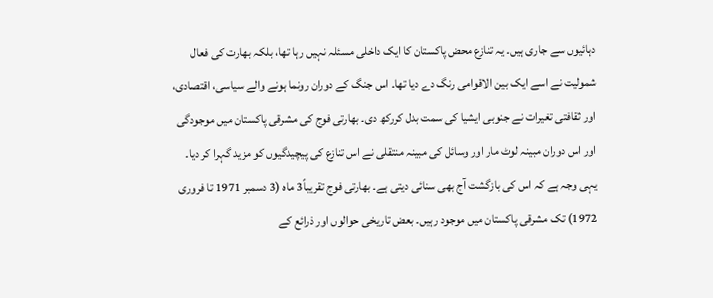دہائیوں سے جاری ہیں۔ یہ تنازع محض پاکستان کا ایک داخلی مسئلہ نہیں رہا تھا، بلکہ بھارت کی فعال شمولیت نے اسے ایک بین الاقوامی رنگ دے دیا تھا۔ اس جنگ کے دوران رونما ہونے والے سیاسی، اقتصادی، اور ثقافتی تغیرات نے جنوبی ایشیا کی سمت بدل کررکھ دی۔ بھارتی فوج کی مشرقی پاکستان میں موجودگی اور اس دوران مبینہ لوٹ مار اور وسائل کی مبینہ منتقلی نے اس تنازع کی پیچیدگیوں کو مزید گہرا کر دیا۔ یہی وجہ ہے کہ اس کی بازگشت آج بھی سنائی دیتی ہے۔ بھارتی فوج تقریباً3 ماہ (3 دسمبر 1971 تا فروری 1972) تک مشرقی پاکستان میں موجود رہیں۔ بعض تاریخی حوالوں اور ذرائع کے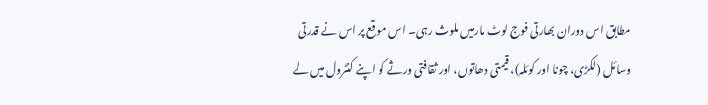مطابق اس دوران بھارتی فوج لوٹ مارمیں ملوث رہی۔ اس موقع پر اس نے قدرتی وسائل (لکڑی، چونا اور کوئلہ)، قیمتی دھاتوں، اور ثقافتی ورثے کو اپنے کنٹرول میں لے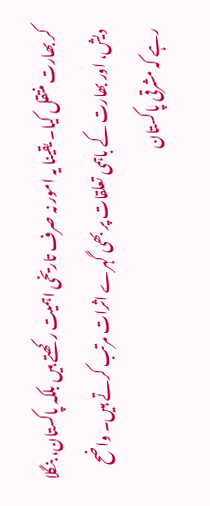کر بھارت منتقل کیا۔ یقینا یہ امور نہ صرف تاریخی اہمیت رکھتے ہیں بلکہ پاکستان، بنگلا دیش، اور بھارت کے باہمی تعلقات پر بھی گہرے اثرات مرتب کرتے ہیں۔ واضح رہے کہ مشرقی پاکستان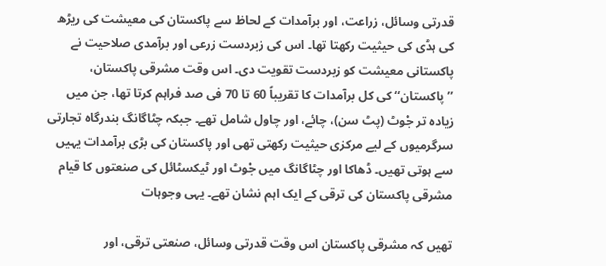قدرتی وسائل، زراعت، اور برآمدات کے لحاظ سے پاکستان کی معیشت کی ریڑھ کی ہڈی کی حیثیت رکھتا تھا۔ اس کی زبردست زرعی اور برآمدی صلاحیت نے پاکستانی معیشت کو زبردست تقویت دی۔ اس وقت مشرقی پاکستان، ’’پاکستان‘‘ کی کل برآمدات کا تقریباً 60 تا 70 فی صد فراہم کرتا تھا، جن میں زیادہ تر جْوٹ (پٹ سن)، چائے، اور چاول شامل تھے۔ جبکہ چٹاگانگ بندرگاہ تجارتی سرگرمیوں کے لیے مرکزی حیثیت رکھتی تھی اور پاکستان کی بڑی برآمدات یہیں سے ہوتی تھیں۔ ڈھاکا اور چٹاگانگ میں جْوٹ اور ٹیکسٹائل کی صنعتوں کا قیام مشرقی پاکستان کی ترقی کے ایک اہم نشان تھے۔ یہی وجوہات

تھیں کہ مشرقی پاکستان اس وقت قدرتی وسائل، صنعتی ترقی، اور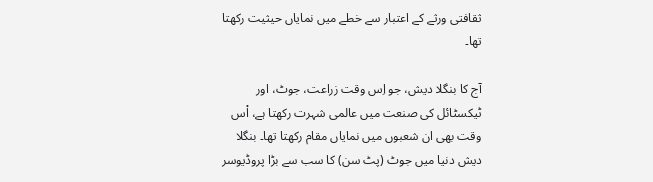ثقافتی ورثے کے اعتبار سے خطے میں نمایاں حیثیت رکھتا تھا۔

آج کا بنگلا دیش، جو اِس وقت زراعت، جوٹ، اور ٹیکسٹائل کی صنعت میں عالمی شہرت رکھتا ہے، اْس وقت بھی ان شعبوں میں نمایاں مقام رکھتا تھا۔ بنگلا دیش دنیا میں جوٹ (پٹ سن) کا سب سے بڑا پروڈیوسر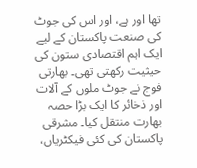تھا اور ہے، اور اس کی جوٹ کی صنعت پاکستان کے لیے ایک اہم اقتصادی ستون کی حیثیت رکھتی تھی۔ بھارتی فوج نے جوٹ ملوں کے آلات اور ذخائر کا ایک بڑا حصہ بھارت منتقل کیا۔ مشرقی پاکستان کی کئی فیکٹریاں،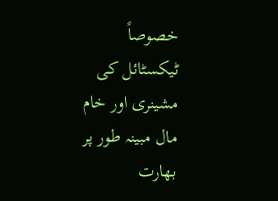خصوصاً ٹیکسٹائل کی مشینری اور خام مال مبینہ طور پر بھارت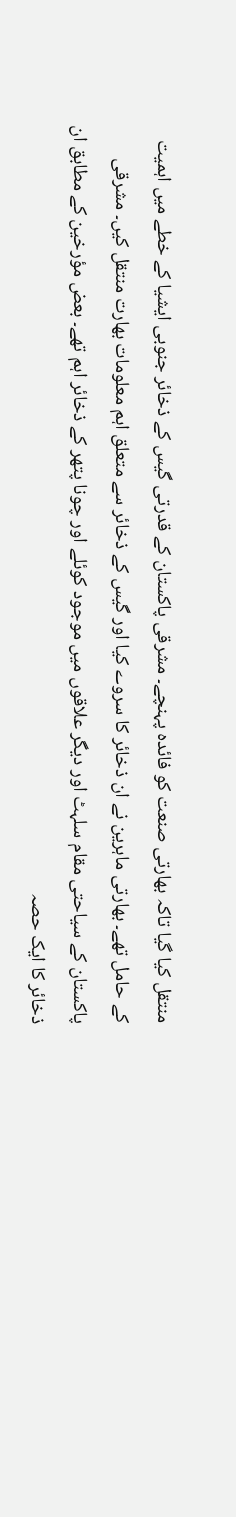منتقل کیا گیا تاکہ بھارتی صنعت کو فائدہ پہنچے۔ مشرقی پاکستان کے قدرتی گیس کے ذخائر جنوبی ایشیا کے خطے میں اہمیت کے حامل تھے۔ بھارتی ماہرین نے ان ذخائر کا سروے کیا اور گیس کے ذخائر سے متعلق اہم معلومات بھارت منتقل کیں۔ مشرقی پاکستان کے سیاحتی مقام سلہٹ اور دیگر علاقوں میں موجود کوئلے اور چونا پتھر کے ذخائر اہم تھے۔ بعض مؤرخین کے مطابق ان ذخائر کا ایک حصہ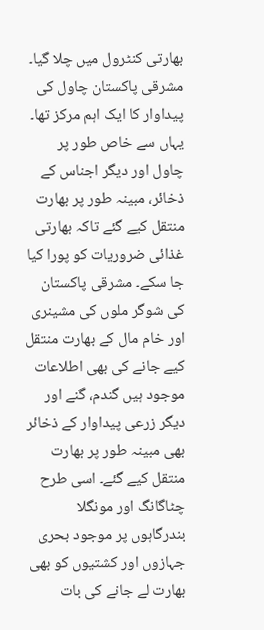بھارتی کنٹرول میں چلا گیا۔ مشرقی پاکستان چاول کی پیداوار کا ایک اہم مرکز تھا۔ یہاں سے خاص طور پر چاول اور دیگر اجناس کے ذخائر، مبینہ طور پر بھارت منتقل کیے گئے تاکہ بھارتی غذائی ضروریات کو پورا کیا جا سکے۔ مشرقی پاکستان کی شوگر ملوں کی مشینری اور خام مال کے بھارت منتقل کیے جانے کی بھی اطلاعات موجود ہیں گندم، گنے اور دیگر زرعی پیداوار کے ذخائر بھی مبینہ طور پر بھارت منتقل کیے گئے۔ اسی طرح چٹاگانگ اور مونگلا بندرگاہوں پر موجود بحری جہازوں اور کشتیوں کو بھی بھارت لے جانے کی بات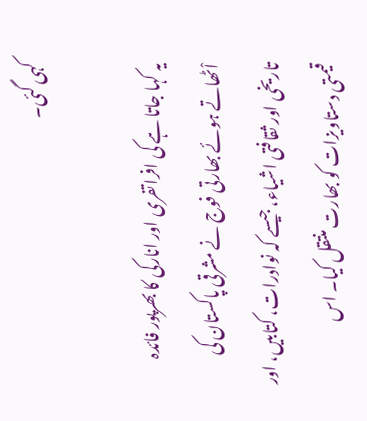کہی گئی۔

یہ کہا جاتا ہے کی افراتفری اور انارکی کا بھرپور فائدہ اْٹھاتے ہوئے بھارتی فوج نے مشرقی پاکستان کی تاریخی اور ثقافتی اشیاء، جیسے کہ نوادرات، کتابیں، اور قیمتی دستاویزات کو بھارت منتقل کیا۔ اس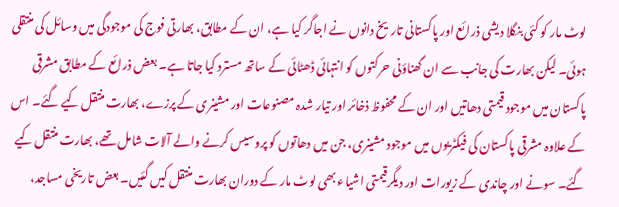لوٹ مار کو کئی بنگلا دیشی ذرائع اور پاکستانی تاریخ دانوں نے اجاگر کیا ہے، ان کے مطابق، بھارتی فوج کی موجودگی میں وسائل کی منتقلی ہوئی۔ لیکن بھارت کی جانب سے ان گھناؤنی حرکتوں کو انتہائی ڈھٹائی کے ساتھ مسترد کیا جاتا ہے۔ بعض ذرائع کے مطابق مشرقی پاکستان میں موجود قیمتی دھاتیں اور ان کے محفوظ ذخائر اور تیار شدہ مصنوعات اور مشینری کے پرزے، بھارت منتقل کیے گئے۔ اس کے علاوہ مشرقی پاکستان کی فیکٹریوں میں موجود مشینری، جن میں دھاتوں کو پروسیس کرنے والے آلات شامل تھے، بھارت منتقل کیے گئے۔ سونے اور چاندی کے زیورات اور دیگرقیمتی اشیاء بھی لوٹ مار کے دوران بھارت منتقل کیں گئیں۔ بعض تاریخی مساجد،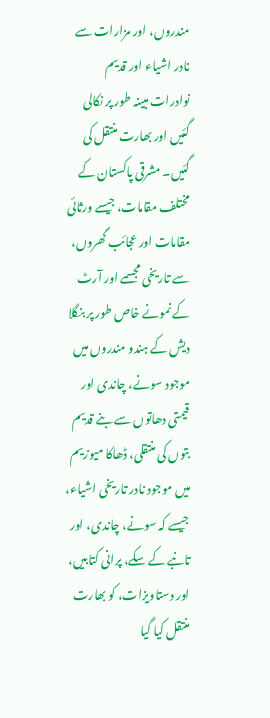مندروں، اور مزارات سے نادر اشیاء اور قدیم نوادرات مبینہ طور پر نکالی گئیں اور بھارت منتقل کی گئیں۔ مشرقی پاکستان کے مختلف مقامات، جیسے ورثائی مقامات اور عجائب گھروں، سے تاریخی مجسمے اور آرٹ کے نمونے خاص طور پر بنگلا دیش کے ہندو مندروں میں موجود سونے، چاندی اور قیمتی دھاتوں سے بنے قدیم بتوں کی منتقلی، ڈھاکا میوزیم میں موجود نادر تاریخی اشیاء، جیسے کہ سونے، چاندی، اور تانبے کے سکے، پرانی کتابیں، اور دستاویزات، کو بھارت منتقل کیا گیا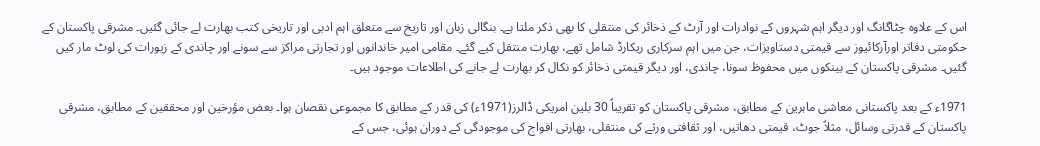اس کے علاوہ چٹاگانگ اور دیگر اہم شہروں کے نوادرات اور آرٹ کے ذخائر کی منتقلی کا بھی ذکر ملتا ہے۔ بنگالی زبان اور تاریخ سے متعلق اہم ادبی اور تاریخی کتب بھارت لے جائی گئیں۔ مشرقی پاکستان کے حکومتی دفاتر اورآرکائیوز سے قیمتی دستاویزات، جن میں اہم سرکاری ریکارڈ شامل تھے، بھارت منتقل کیے گئے۔ مقامی امیر خاندانوں اور تجارتی مراکز سے سونے اور چاندی کے زیورات کی لوٹ مار کیں گئیں۔ مشرقی پاکستان کے بینکوں میں محفوظ سونا، چاندی، اور دیگر قیمتی ذخائر کو نکال کر بھارت لے جانے کی اطلاعات موجود ہیں۔

1971ء کے بعد پاکستانی معاشی ماہرین کے مطابق، مشرقی پاکستان کو تقریباً 30 بلین امریکی ڈالرز(1971ء) کی قدر کے مطابق کا مجموعی نقصان ہوا۔ بعض مؤرخین اور محققین کے مطابق، مشرقی پاکستان کے قدرتی وسائل، مثلاً جوٹ، قیمتی دھاتیں، اور ثقافتی ورثے کی منتقلی، بھارتی افواج کی موجودگی کے دوران ہوئی، جس کے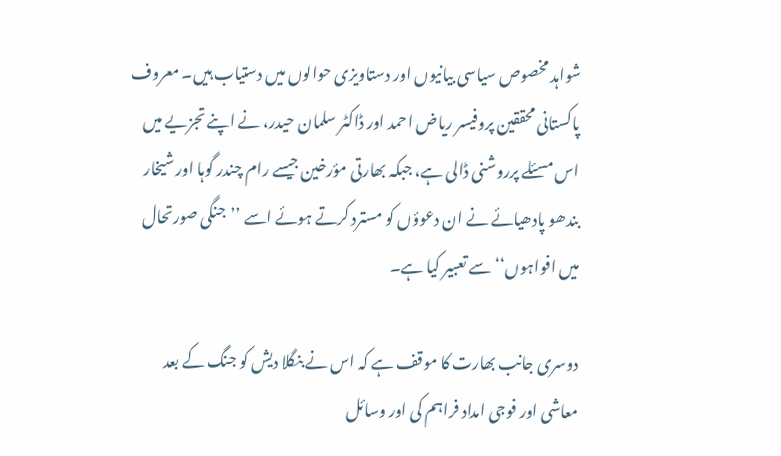شواہد مخصوص سیاسی بیانیوں اور دستاویزی حوالوں میں دستیاب ہیں۔ معروف پاکستانی محققین پروفیسر ریاض احمد اور ڈاکٹر سلمان حیدر، نے اپنے تجزیے میں اس مسئلے پرروشنی ڈالی ہے، جبکہ بھارتی مؤرخین جیسے رام چندر گوہا اور شیخار بندھو پادھیائے نے ان دعوؤں کو مسترد کرتے ہوئے اسے ’’جنگی صورتحال میں افواہوں‘‘ سے تعبیر کیا ہے۔

دوسری جانب بھارت کا موقف ہے کہ اس نے بنگلا دیش کو جنگ کے بعد معاشی اور فوجی امداد فراہم کی اور وسائل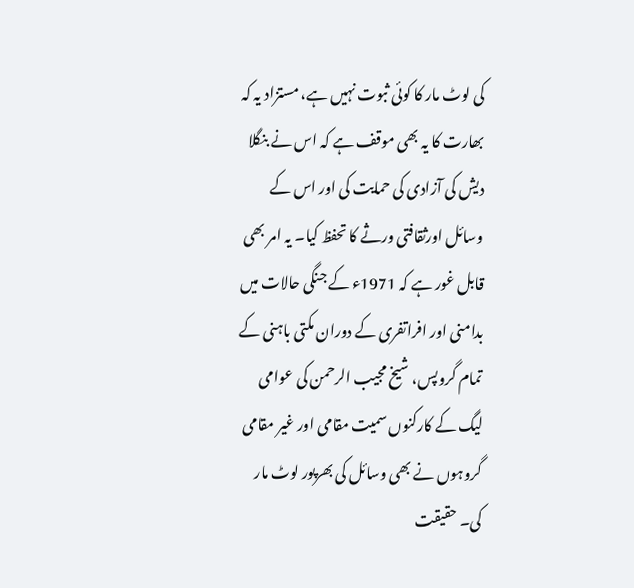کی لوٹ مار کا کوئی ثبوت نہیں ہے، مستزاد یہ کہ بھارت کا یہ بھی موقف ہے کہ اس نے بنگلا دیش کی آزادی کی حمایت کی اور اس کے وسائل اورثقافتی ورثے کا تحفظ کیا۔ یہ امر بھی قابل غور ہے کہ 1971ء کے جنگی حالات میں بدامنی اور افراتفری کے دوران مکتی باہنی کے تمام گروپس، شیخ مجیب الرحمن کی عوامی لیگ کے کارکنوں سمیت مقامی اور غیر مقامی گروہوں نے بھی وسائل کی بھرپور لوٹ مار کی۔ حقیقت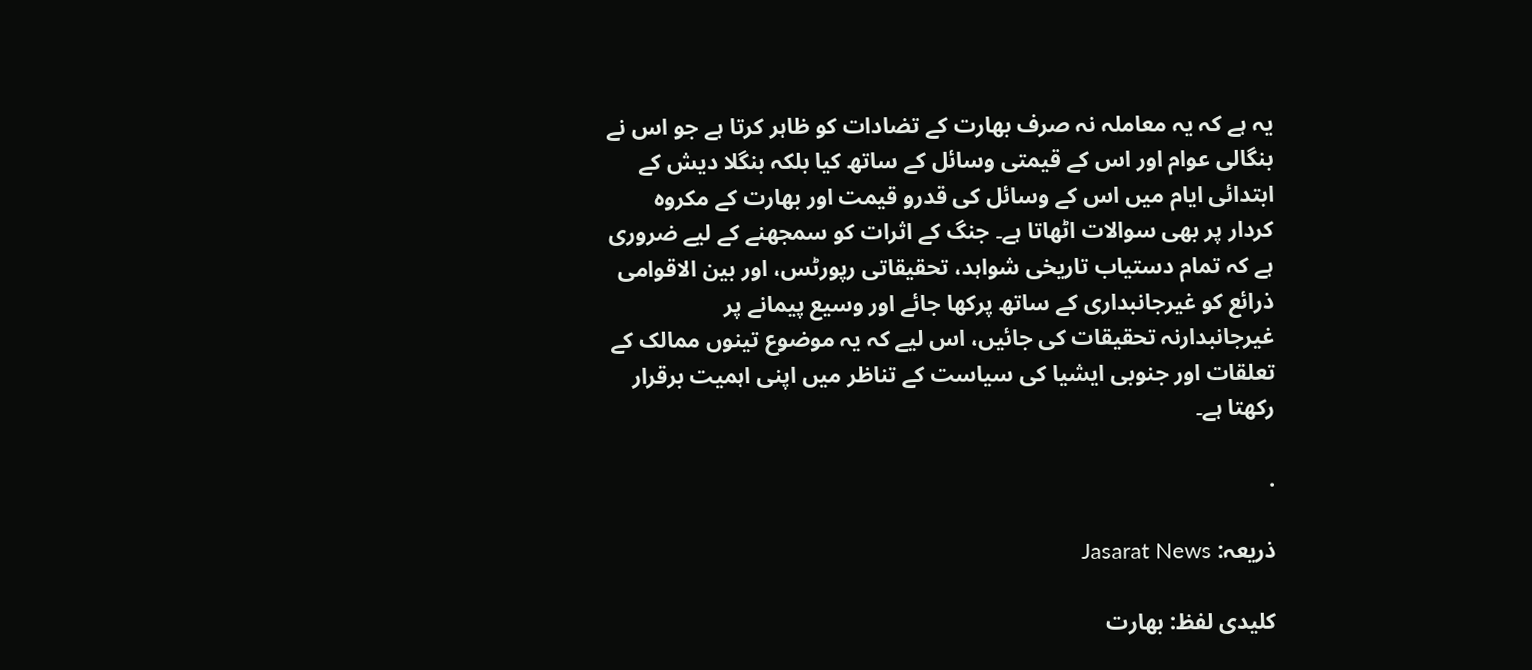یہ ہے کہ یہ معاملہ نہ صرف بھارت کے تضادات کو ظاہر کرتا ہے جو اس نے بنگالی عوام اور اس کے قیمتی وسائل کے ساتھ کیا بلکہ بنگلا دیش کے ابتدائی ایام میں اس کے وسائل کی قدرو قیمت اور بھارت کے مکروہ کردار پر بھی سوالات اٹھاتا ہے۔ جنگ کے اثرات کو سمجھنے کے لیے ضروری ہے کہ تمام دستیاب تاریخی شواہد، تحقیقاتی رپورٹس، اور بین الاقوامی ذرائع کو غیرجانبداری کے ساتھ پرکھا جائے اور وسیع پیمانے پر غیرجانبدارنہ تحقیقات کی جائیں، اس لیے کہ یہ موضوع تینوں ممالک کے تعلقات اور جنوبی ایشیا کی سیاست کے تناظر میں اپنی اہمیت برقرار رکھتا ہے۔

.

ذریعہ: Jasarat News

کلیدی لفظ: بھارت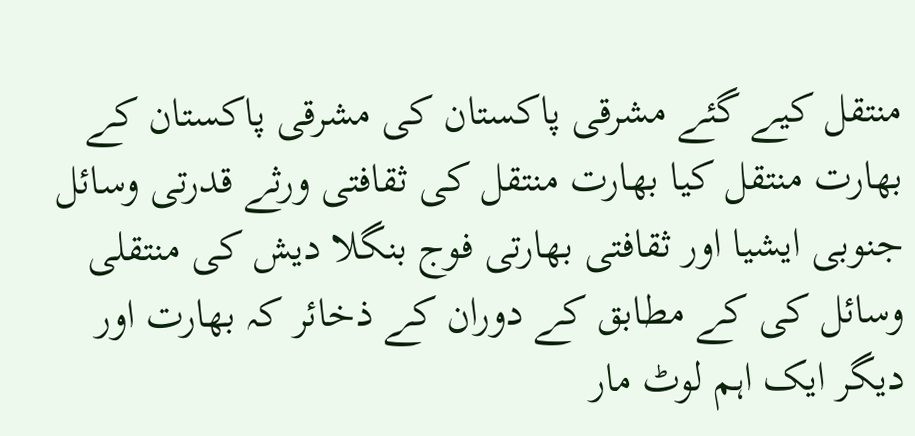منتقل کیے گئے مشرقی پاکستان کی مشرقی پاکستان کے بھارت منتقل کیا بھارت منتقل کی ثقافتی ورثے قدرتی وسائل جنوبی ایشیا اور ثقافتی بھارتی فوج بنگلا دیش کی منتقلی وسائل کی کے مطابق کے دوران کے ذخائر کہ بھارت اور دیگر ایک اہم لوٹ مار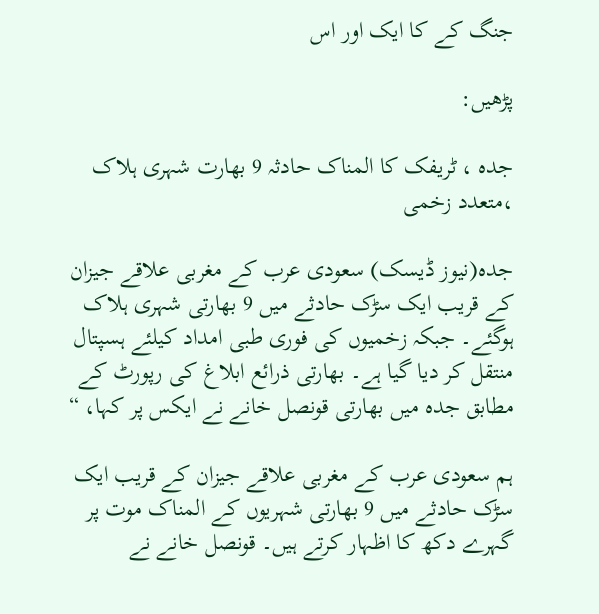جنگ کے کا ایک اور اس

پڑھیں:

جدہ ، ٹریفک کا المناک حادثہ 9 بھارت شہری ہلاک ،متعدد زخمی

جدہ(نیوز ڈیسک) سعودی عرب کے مغربی علاقے جیزان کے قریب ایک سڑک حادثے میں 9 بھارتی شہری ہلاک ہوگئے۔ جبکہ زخمیوں کی فوری طبی امداد کیلئے ہسپتال منتقل کر دیا گیا ہے۔ بھارتی ذرائع ابلاغ کی رپورٹ کے مطابق جدہ میں بھارتی قونصل خانے نے ایکس پر کہا، “

ہم سعودی عرب کے مغربی علاقے جیزان کے قریب ایک سڑک حادثے میں 9 بھارتی شہریوں کے المناک موت پر گہرے دکھ کا اظہار کرتے ہیں۔ قونصل خانے نے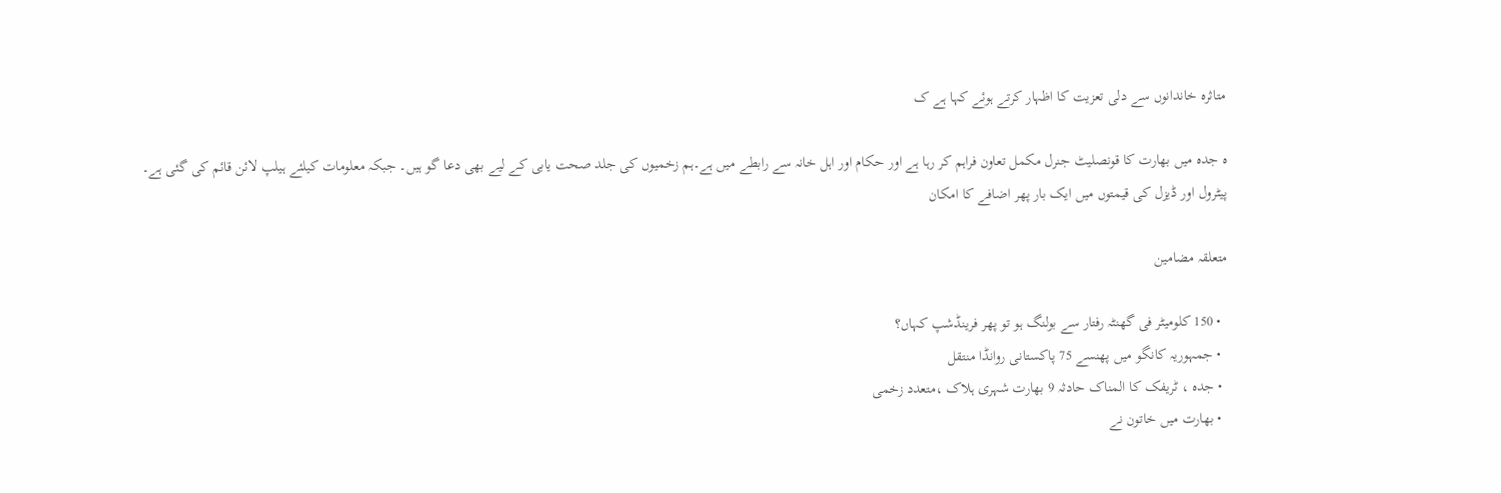متاثرہ خاندانوں سے دلی تعزیت کا اظہار کرتے ہوئے کہا ہے ک

ہ جدہ میں بھارت کا قونصلیٹ جنرل مکمل تعاون فراہم کر رہا ہے اور حکام اور اہل خانہ سے رابطے میں ہے۔ہم زخمیوں کی جلد صحت یابی کے لیے بھی دعا گو ہیں۔ جبکہ معلومات کیلئے ہیلپ لائن قائم کی گئی ہے۔
پیٹرول اور ڈیزل کی قیمتوں میں ایک بار پھر اضافے کا امکان

متعلقہ مضامین

  • 150 کلومیٹر فی گھنٹہ رفتار سے بولنگ ہو تو پھر فرینڈشپ کہاں؟
  • جمہوریہ کانگو میں پھنسے 75 پاکستانی روانڈا منتقل
  • جدہ ، ٹریفک کا المناک حادثہ 9 بھارت شہری ہلاک ،متعدد زخمی
  • بھارت میں خاتون نے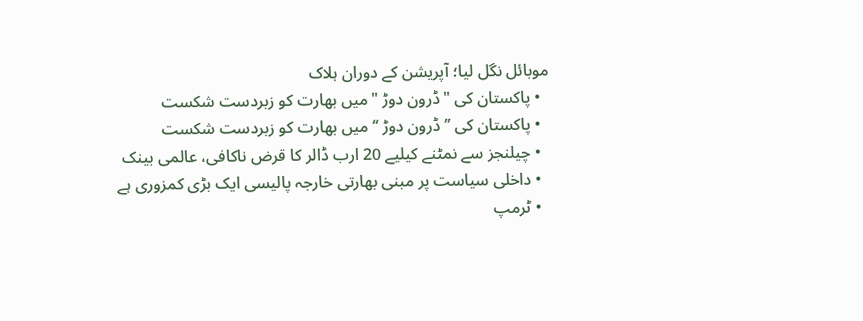موبائل نگل لیا؛ آپریشن کے دوران ہلاک
  • پاکستان کی "ڈرون دوڑ "میں بھارت کو زبردست شکست
  • پاکستان کی ’’ڈرون دوڑ ‘‘میں بھارت کو زبردست شکست
  • چیلنجز سے نمٹنے کیلیے 20 ارب ڈالر کا قرض ناکافی، عالمی بینک
  • داخلی سیاست پر مبنی بھارتی خارجہ پالیسی ایک بڑی کمزوری ہے
  • ٹرمپ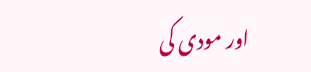اور مودی کی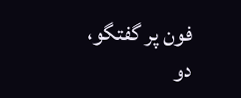فون پر گفتگو، دو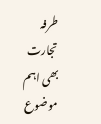طرفہ تجارت بھی اہم موضوع